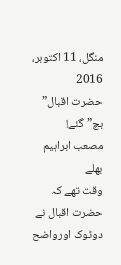منگل، 11 اکتوبر، 2016
حضرت اقبال” بچ”گئے!
مصعب ابراہیم
بھلے
وقت تھے کہ حضرت اقبال نے دوٹوک اورواضح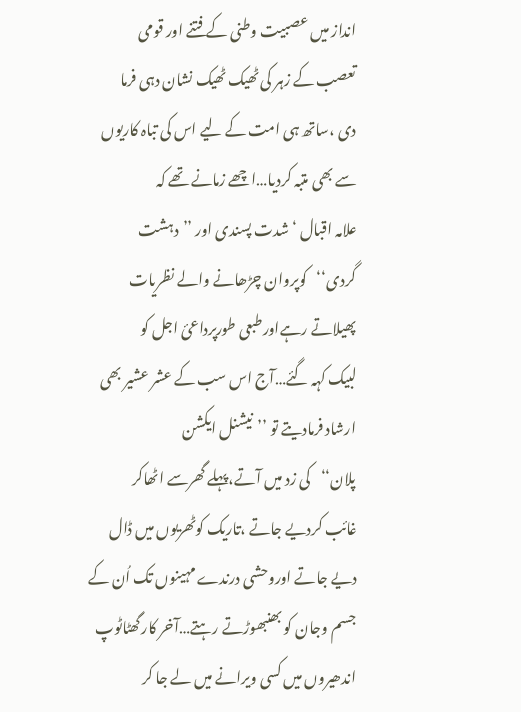انداز میں عصبیت وطنی کے فتنے اور قومی
تعصب کے زہر کی ٹھیک ٹھیک نشان دہی فرما
دی ،ساتھ ہی امت کے لیے اس کی تباہ کاریوں
سے بھی متبہ کردیا…اچھے زمانے تھے کہ
علامہ اقبال ‘شدت پسندی اور ’’دہشت
گردی‘‘کوپروان چڑھانے والے نظریات
پھیلاتے رہےاورطبعی طورپرداعیٔ اجل کو
لبیک کہہ گئے…آج اس سب کے عشر عشیر بھی
ارشاد فرمادیتے تو ’’نیشنل ایکشن
پلان‘‘کی زد میں آتے،پہلے گھرسے اٹھاکر
غائب کردیے جاتے ،تاریک کوٹھریوں میں ڈال
دیے جاتے اوروحشی درندے مہینوں تک اُن کے
جسم وجان کو بھنبھوڑتے رہتے…آخر کارگھٹاٹوپ
اندھیروں میں کسی ویرانے میں لے جا کر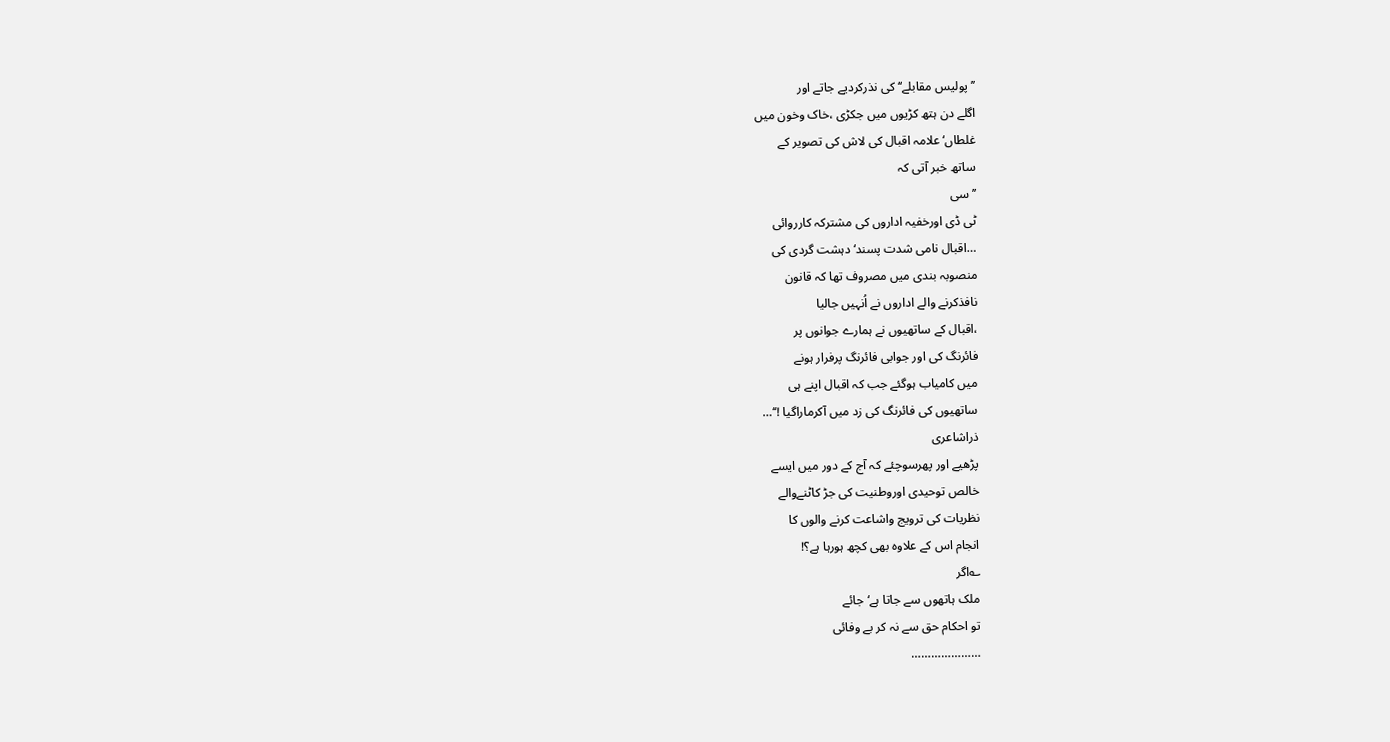’’پولیس مقابلے‘‘کی نذرکردیے جاتے اور
اگلے دن ہتھ کڑیوں میں جکڑی ،خاک وخون میں
غلطاں‘علامہ اقبال کی لاش کی تصویر کے
ساتھ خبر آتی کہ
’’ سی
ٹی ڈی اورخفیہ اداروں کی مشترکہ کارروائی
…اقبال نامی شدت پسند‘ دہشت گردی کی
منصوبہ بندی میں مصروف تھا کہ قانون
نافذکرنے والے اداروں نے اُنہیں جالیا
،اقبال کے ساتھیوں نے ہمارے جوانوں پر
فائرنگ کی اور جوابی فائرنگ پرفرار ہونے
میں کامیاب ہوگئے جب کہ اقبال اپنے ہی
ساتھیوں کی فائرنگ کی زد میں آکرماراگیا !‘‘…
ذراشاعری
پڑھیے اور پھرسوچئے کہ آج کے دور میں ایسے
خالص توحیدی اوروطنیت کی جڑ کاٹنےوالے
نظریات کی ترویج واشاعت کرنے والوں کا
انجام اس کے علاوہ بھی کچھ ہورہا ہے؟!
؎اگر
ملک ہاتھوں سے جاتا ہے‘جائے
تو احکام حق سے نہ کر بے وفائی
…………………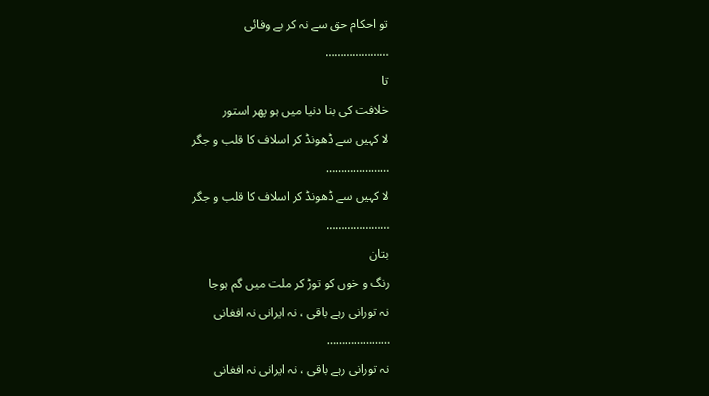تو احکام حق سے نہ کر بے وفائی
…………………
تا
خلافت کی بنا دنیا میں ہو پھر استور
لا کہیں سے ڈھونڈ کر اسلاف کا قلب و جگر
…………………
لا کہیں سے ڈھونڈ کر اسلاف کا قلب و جگر
…………………
بتان
رنگ و خوں کو توڑ کر ملت میں گم ہوجا
نہ تورانی رہے باقی ، نہ ایرانی نہ افغانی
…………………
نہ تورانی رہے باقی ، نہ ایرانی نہ افغانی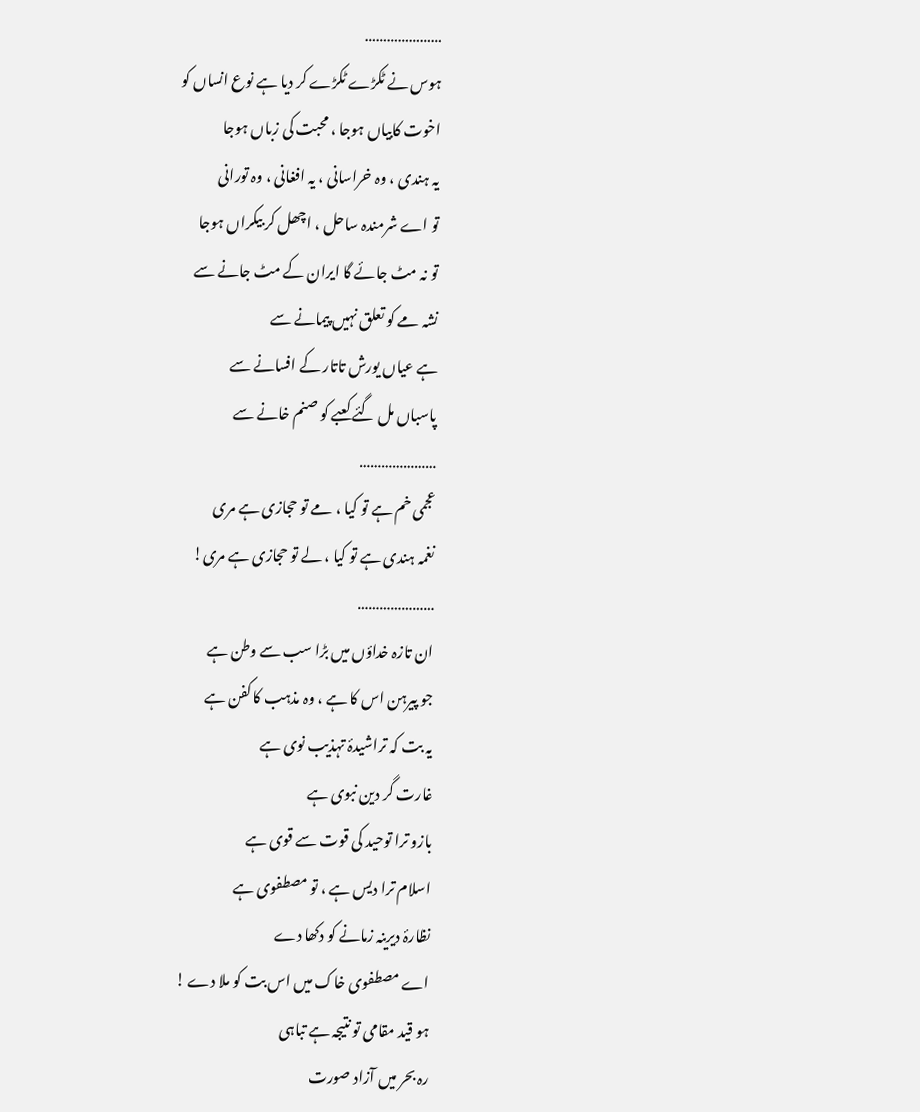…………………
ہوس نے ٹکڑے ٹکڑے کر دیا ہے نوع انساں کو
اخوت کابیاں ہوجا ، محبت کی زباں ہوجا
یہ ہندی ، وہ خراسانی ، یہ افغانی ، وہ تورانی
تو اے شرمندہ ساحل ، اچھل کر بیکراں ہوجا
تو نہ مٹ جائے گا ایران کے مٹ جانے سے
نشہ مے کو تعلق نہيں پيمانے سے
ہے عياں يورش تاتار کے افسانے سے
پاسباں مل گئے کعبے کو صنم خانے سے
…………………
عجمی خم ہے تو کیا ، مے تو حجازی ہے مری
نغمہ ہندی ہے تو کیا ، لے تو حجازی ہے مری!
…………………
ان تازہ خداؤں میں بڑا سب سے وطن ہے
جو پیرہن اس کا ہے ، وہ مذہب کا کفن ہے
یہ بت کہ تراشیدۂ تہذیب نوی ہے
غارت گر دین نبوی ہے
بازو ترا توحید کی قوت سے قوی ہے
اسلام ترا دیس ہے ، تو مصطفوی ہے
نظارۂ دیرینہ زمانے کو دکھا دے
اے مصطفوی خاک میں اس بت کو ملا دے !
ہو قید مقامی تو نتیجہ ہے تباہی
رہ بحر میں آزاد صورت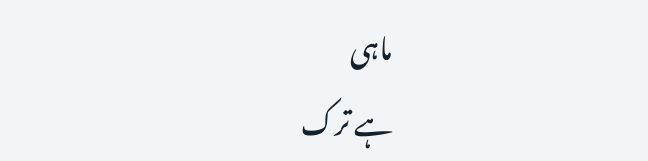ماہی
ہے ترک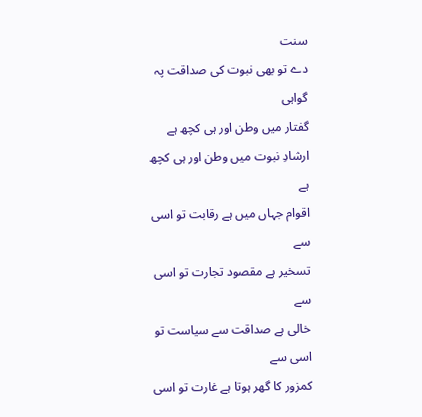سنت
دے تو بھی نبوت کی صداقت پہ گواہی
گفتار میں وطن اور ہی کچھ ہے
ارشادِ نبوت میں وطن اور ہی کچھ ہے
اقوام جہاں میں ہے رقابت تو اسی سے
تسخیر ہے مقصود تجارت تو اسی سے
خالی ہے صداقت سے سیاست تو اسی سے
کمزور کا گھر ہوتا ہے غارت تو اسی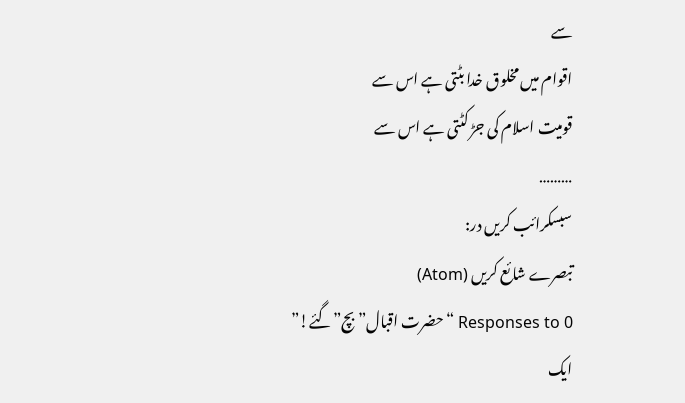سے
اقوام میں مخلوق خدا بٹتی ہے اس سے
قومیت اسلام کی جڑ کٹتی ہے اس سے
………
سبسکرائب کریں در:
تبصرے شائع کریں (Atom)
0 Responses to “حضرت اقبال” بچ”گئے!”
ایک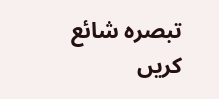تبصرہ شائع کریں